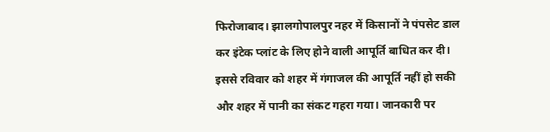फिरोजाबाद। झालगोपालपुर नहर में किसानों ने पंपसेट डाल कर इंटेक प्लांट के लिए होने वाली आपूर्ति बाधित कर दी। इससे रविवार को शहर में गंगाजल की आपूर्ति नहीं हो सकी और शहर में पानी का संकट गहरा गया। जानकारी पर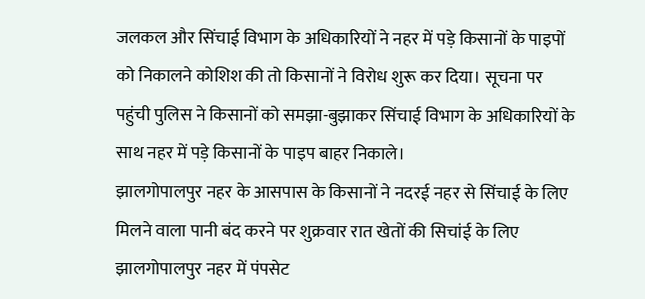जलकल और सिंचाई विभाग के अधिकारियों ने नहर में पड़े किसानों के पाइपों को निकालने कोशिश की तो किसानों ने विरोध शुरू कर दिया। सूचना पर पहुंची पुलिस ने किसानों को समझा-बुझाकर सिंचाई विभाग के अधिकारियों के साथ नहर में पड़े किसानों के पाइप बाहर निकाले।
झालगोपालपुर नहर के आसपास के किसानों ने नदरई नहर से सिंचाई के लिए मिलने वाला पानी बंद करने पर शुक्रवार रात खेतों की सिचांई के लिए झालगोपालपुर नहर में पंपसेट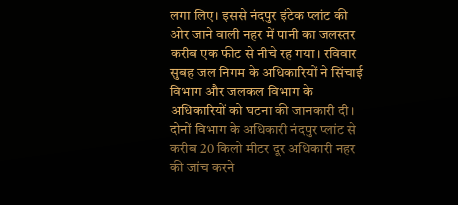लगा लिए। इससे नंदपुर इंटेक प्लांट की ओर जाने वाली नहर में पानी का जलस्तर करीब एक फीट से नीचे रह गया। रविवार सुबह जल निगम के अधिकारियों ने सिंचाई विभाग और जलकल विभाग के अधिकारियों को घटना की जानकारी दी। दोनों विभाग के अधिकारी नंदपुर प्लांट से करीब 20 किलो मीटर दूर अधिकारी नहर की जांच करने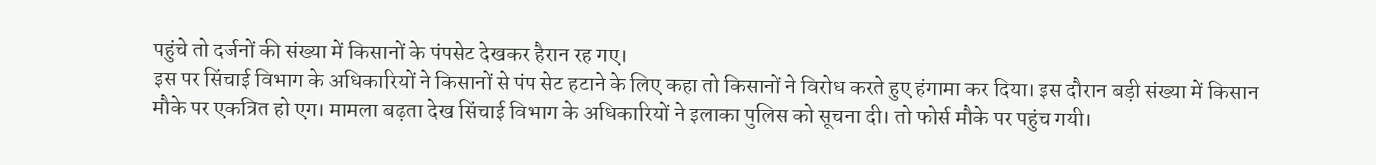पहुंचे तो दर्जनों की संख्या में किसानों के पंपसेट देखकर हैरान रह गए।
इस पर सिंचाई विभाग के अधिकारियों ने किसानों से पंप सेट हटाने के लिए कहा तो किसानों ने विरोध करते हुए हंगामा कर दिया। इस दौरान बड़ी संख्या में किसान मौके पर एकत्रित हो एग। मामला बढ़ता देख सिंचाई विभाग के अधिकारियों ने इलाका पुलिस को सूचना दी। तो फोर्स मौके पर पहुंच गयी।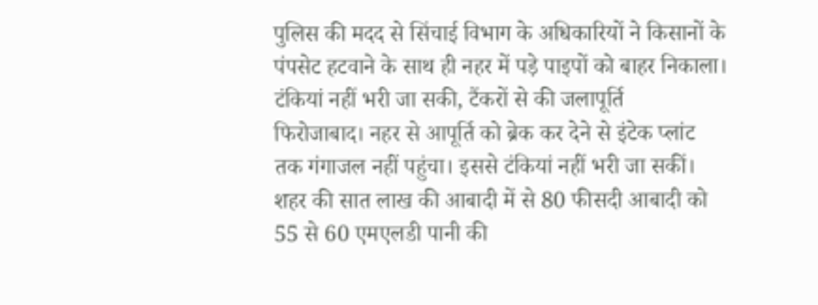पुलिस की मदद से सिंचाई विभाग के अधिकारियों ने किसानों के पंपसेट हटवाने के साथ ही नहर में पड़े पाइपों को बाहर निकाला।
टंकियां नहीं भरी जा सकी, टैंकरों से की जलापूर्ति
फिरोजाबाद। नहर से आपूर्ति को ब्रेक कर देने से इंटेक प्लांट तक गंगाजल नहीं पहुंचा। इससे टंकियां नहीं भरी जा सकीं। शहर की सात लाख की आबादी में से 80 फीसदी आबादी को 55 से 60 एमएलडी पानी की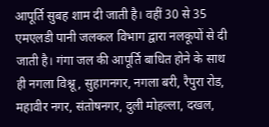आपूर्ति सुबह शाम दी जाती है। वहीं 30 से 35 एमएलडी पानी जलकल विभाग द्वारा नलकूपों से दी जाती है। गंगा जल की आपूर्ति बाधित होने के साथ ही नगला विश्नू, सुहागनगर, नगला बरी, रैपुरा रोड, महावीर नगर, संतोषनगर, दुली मोहल्ला, दखल,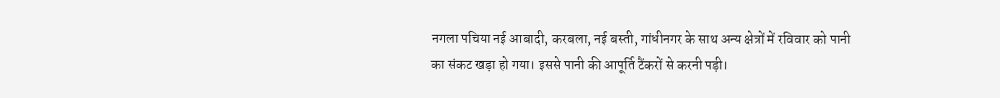नगला पचिया नई आबादी, करबला, नई बस्ती, गांधीनगर के साथ अन्य क्षेत्रों में रविवार को पानी का संकट खड़ा हो गया। इससे पानी की आपूर्ति टैंकरों से करनी पड़ी।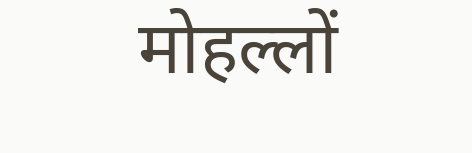मोहल्लों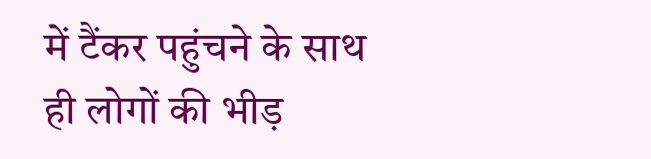में टैंकर पहुंचने के साथ ही लोगों की भीड़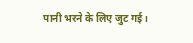पानी भरने के लिए जुट गई।